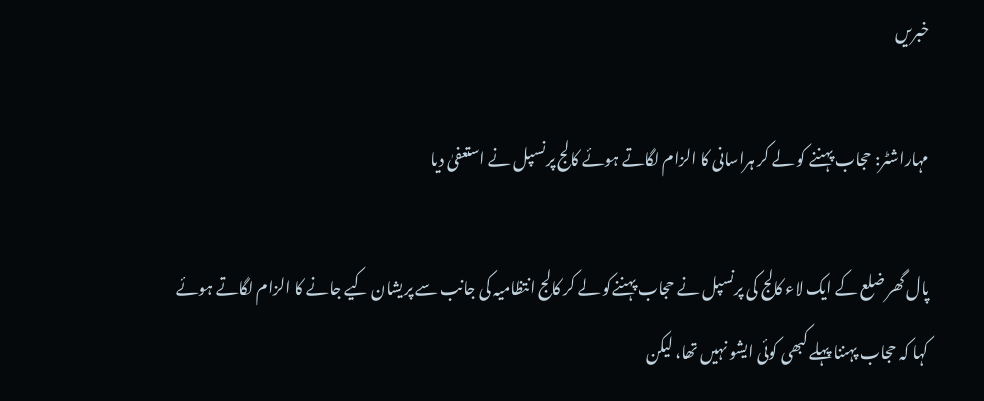خبریں

مہاراشٹر: حجاب پہننے کو لے کر ہراسانی کا الزام لگاتے ہوئے کالج پرنسپل نے استعفیٰ دیا

پال گھر ضلع کے ایک لاء کالج کی پرنسپل نے حجاب پہننےکو لے کر کالج انتظامیہ کی جانب سے پریشان کیے جانے کا الزام لگاتے ہوئے کہا کہ حجاب پہننا پہلے کبھی کوئی ایشو نہیں تھا، لیکن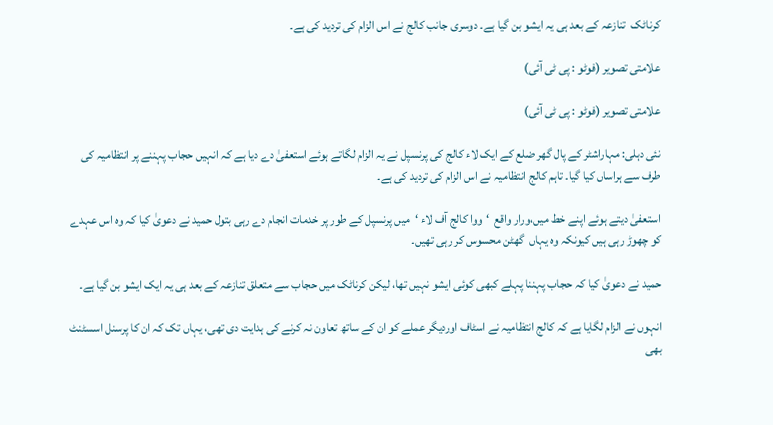کرناٹک  تنازعہ کے بعد ہی یہ ایشو بن گیا ہے۔ دوسری جانب کالج نے اس الزام کی تردید کی ہے۔

علامتی تصویر (فوٹو : پی ٹی آئی)

علامتی تصویر (فوٹو : پی ٹی آئی)

نئی دہلی: مہاراشٹر کے پال گھر ضلع کے ایک لاء کالج کی پرنسپل نے یہ الزام لگاتے ہوئے استعفیٰ دے دیا ہے کہ انہیں حجاب پہننے پر انتظامیہ کی طرف سے ہراساں کیا گیا۔ تاہم کالج انتظامیہ نے اس الزام کی تردید کی ہے۔

استعفیٰ دیتے ہوئے اپنے خط میں،ورار واقع  ‘ووا کالج آف لاء ‘میں پرنسپل کے طور پر خدمات انجام دے رہی بتول حمید نے دعویٰ کیا کہ وہ اس عہدے کو چھوڑ رہی ہیں کیونکہ وہ یہاں  گھٹن محسوس کر رہی تھیں۔

حمید نے دعویٰ کیا کہ حجاب پہننا پہلے کبھی کوئی ایشو نہیں تھا، لیکن کرناٹک میں حجاب سے متعلق تنازعہ کے بعد ہی یہ ایک ایشو بن گیا ہے۔

انہوں نے الزام لگایا ہے کہ کالج انتظامیہ نے اسٹاف اوردیگر عملے کو ان کے ساتھ تعاون نہ کرنے کی ہدایت دی تھی، یہاں تک کہ ان کا پرسنل اسسٹنٹ بھی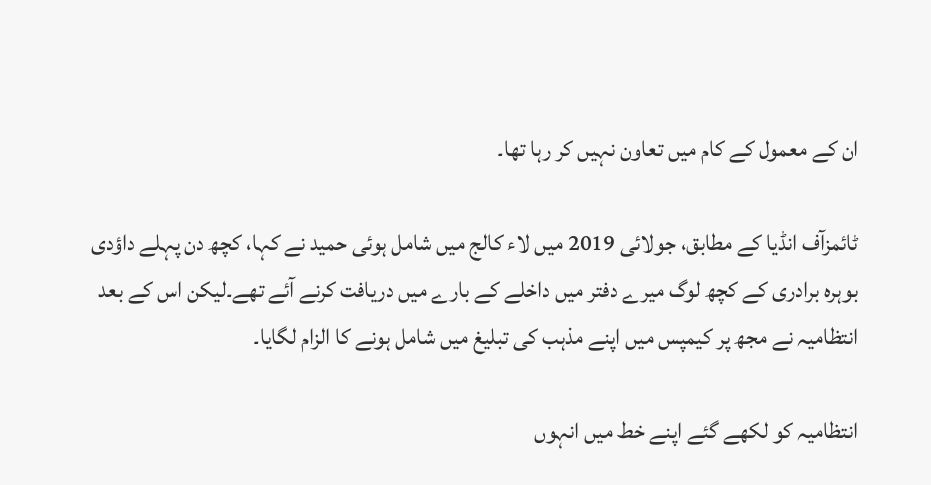ان کے معمول کے کام میں تعاون نہیں کر رہا تھا۔

ٹائمزآف انڈیا کے مطابق، جولائی 2019 میں لاء کالج میں شامل ہوئی حمید نے کہا، کچھ دن پہلے داؤدی بوہرہ برادری کے کچھ لوگ میرے دفتر میں داخلے کے بارے میں دریافت کرنے آئے تھے۔لیکن اس کے بعد انتظامیہ نے مجھ پر کیمپس میں اپنے مذہب کی تبلیغ میں شامل ہونے کا الزام لگایا۔

انتظامیہ کو لکھے گئے اپنے خط میں انہوں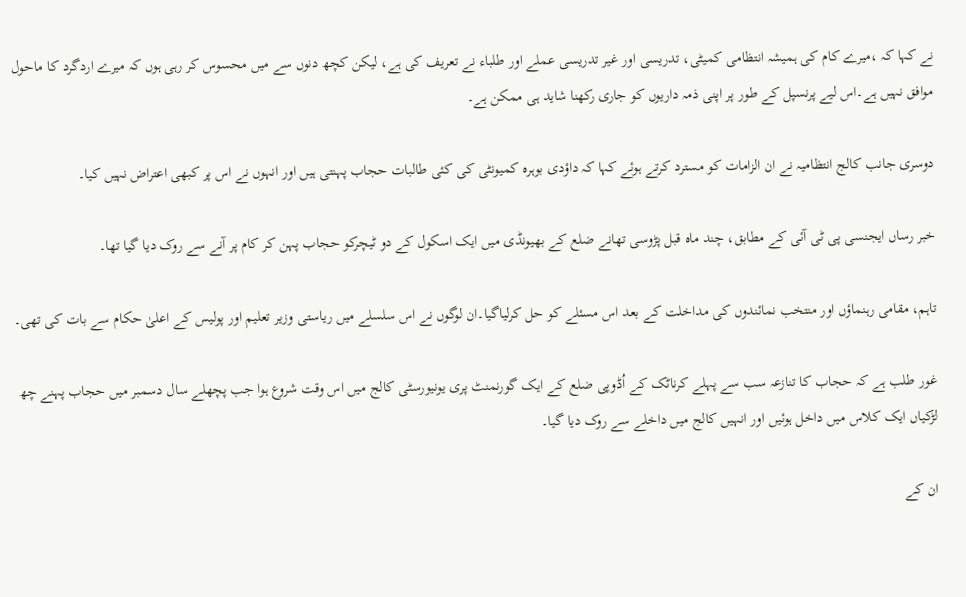نے کہا کہ ،میرے کام کی ہمیشہ انتظامی کمیٹی، تدریسی اور غیر تدریسی عملے اور طلباء نے تعریف کی ہے، لیکن کچھ دنوں سے میں محسوس کر رہی ہوں کہ میرے اردگرد کا ماحول موافق نہیں ہے۔اس لیے پرنسپل کے طور پر اپنی ذمہ داریوں کو جاری رکھنا شاید ہی ممکن ہے۔

دوسری جانب کالج انتظامیہ نے ان الزامات کو مسترد کرتے ہوئے کہا کہ داؤدی بوہرہ کمیونٹی کی کئی طالبات حجاب پہنتی ہیں اور انہوں نے اس پر کبھی اعتراض نہیں کیا۔

خبر رساں ایجنسی پی ٹی آئی کے مطابق، چند ماہ قبل پڑوسی تھانے ضلع کے بھیونڈی میں ایک اسکول کے دو ٹیچرکو حجاب پہن کر کام پر آنے سے روک دیا گیا تھا۔

تاہم، مقامی رہنماؤں اور منتخب نمائندوں کی مداخلت کے بعد اس مسئلے کو حل کرلیاگیا۔ان لوگوں نے اس سلسلے میں ریاستی وزیر تعلیم اور پولیس کے اعلیٰ حکام سے بات کی تھی۔

غور طلب ہے کہ حجاب کا تنازعہ سب سے پہلے کرناٹک کے اُڈوپی ضلع کے ایک گورنمنٹ پری یونیورسٹی کالج میں اس وقت شروع ہوا جب پچھلے سال دسمبر میں حجاب پہنے چھ لڑکیاں ایک کلاس میں داخل ہوئیں اور انہیں کالج میں داخلے سے روک دیا گیا۔

ان کے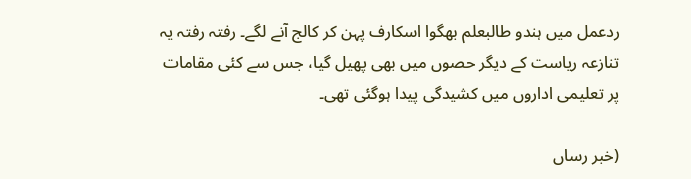ردعمل میں ہندو طالبعلم بھگوا اسکارف پہن کر کالج آنے لگے۔ رفتہ رفتہ یہ تنازعہ ریاست کے دیگر حصوں میں بھی پھیل گیا، جس سے کئی مقامات پر تعلیمی اداروں میں کشیدگی پیدا ہوگئی تھی۔

(خبر رساں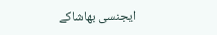ایجنسی بھاشاکے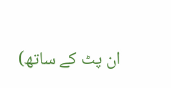ان پٹ کے ساتھ)